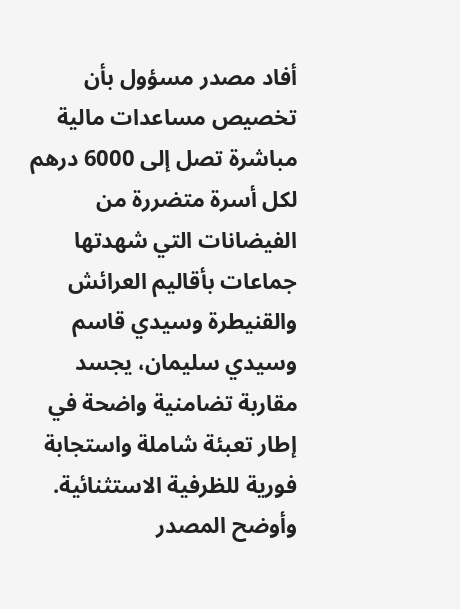أفاد مصدر مسؤول بأن تخصيص مساعدات مالية مباشرة تصل إلى 6000 درهم لكل أسرة متضررة من الفيضانات التي شهدتها جماعات بأقاليم العرائش والقنيطرة وسيدي قاسم وسيدي سليمان، يجسد مقاربة تضامنية واضحة في إطار تعبئة شاملة واستجابة فورية للظرفية الاستثنائية. وأوضح المصدر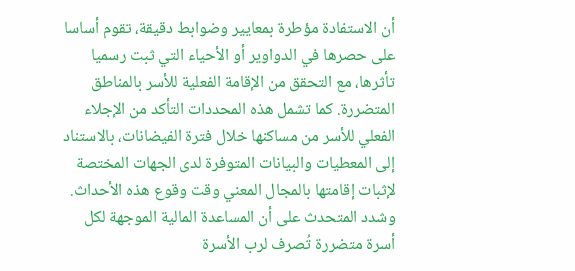أن الاستفادة مؤطرة بمعايير وضوابط دقيقة، تقوم أساسا على حصرها في الدواوير أو الأحياء التي ثبت رسميا تأثرها، مع التحقق من الإقامة الفعلية للأسر بالمناطق المتضررة. كما تشمل هذه المحددات التأكد من الإجلاء الفعلي للأسر من مساكنها خلال فترة الفيضانات، بالاستناد إلى المعطيات والبيانات المتوفرة لدى الجهات المختصة لإثبات إقامتها بالمجال المعني وقت وقوع هذه الأحداث. وشدد المتحدث على أن المساعدة المالية الموجهة لكل أسرة متضررة تُصرف لرب الأسرة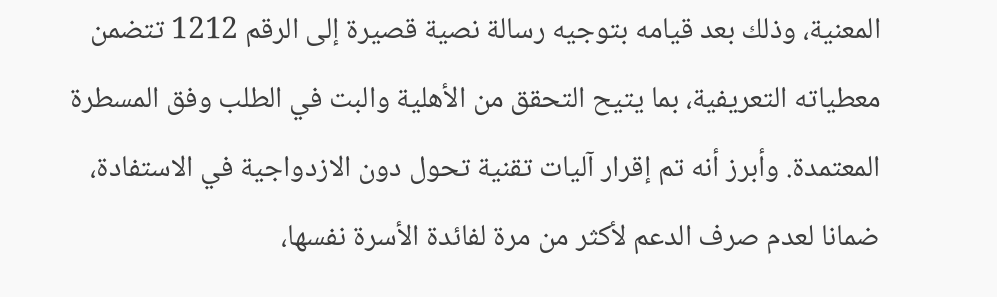المعنية، وذلك بعد قيامه بتوجيه رسالة نصية قصيرة إلى الرقم 1212 تتضمن معطياته التعريفية، بما يتيح التحقق من الأهلية والبت في الطلب وفق المسطرة المعتمدة. وأبرز أنه تم إقرار آليات تقنية تحول دون الازدواجية في الاستفادة، ضمانا لعدم صرف الدعم لأكثر من مرة لفائدة الأسرة نفسها،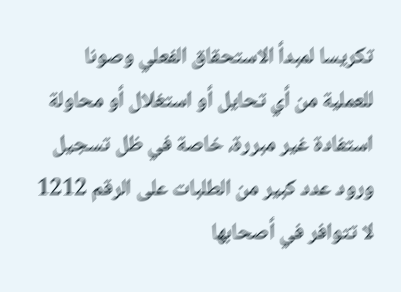تكريسا لمبدأ الاستحقاق الفعلي وصونا للعملية من أي تحايل أو استغلال أو محاولة استفادة غير مبررة، خاصة في ظل تسجيل ورود عدد كبير من الطلبات على الرقم 1212 لا تتوافر في أصحابها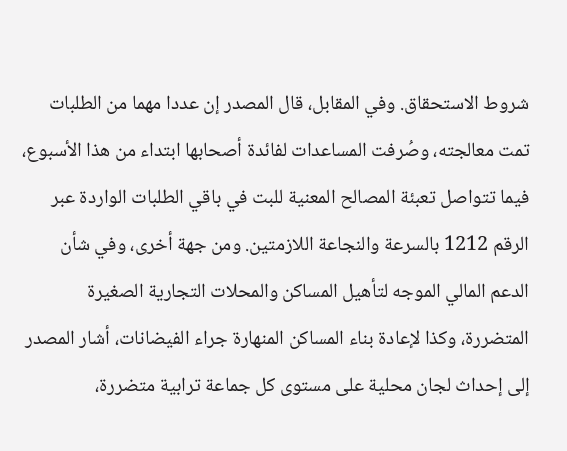شروط الاستحقاق. وفي المقابل، قال المصدر إن عددا مهما من الطلبات تمت معالجته، وصُرفت المساعدات لفائدة أصحابها ابتداء من هذا الأسبوع، فيما تتواصل تعبئة المصالح المعنية للبت في باقي الطلبات الواردة عبر الرقم 1212 بالسرعة والنجاعة اللازمتين. ومن جهة أخرى، وفي شأن الدعم المالي الموجه لتأهيل المساكن والمحلات التجارية الصغيرة المتضررة، وكذا لإعادة بناء المساكن المنهارة جراء الفيضانات، أشار المصدر إلى إحداث لجان محلية على مستوى كل جماعة ترابية متضررة،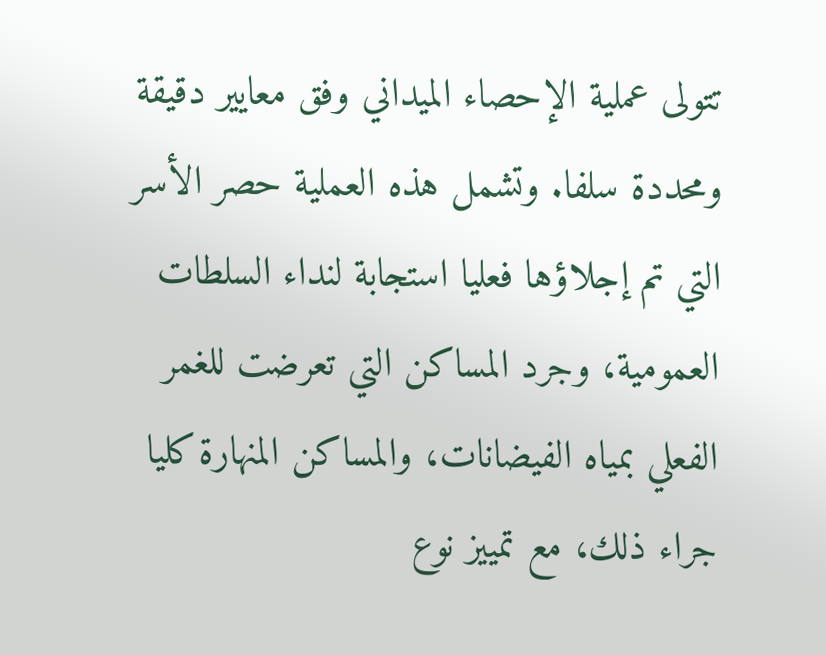تتولى عملية الإحصاء الميداني وفق معايير دقيقة ومحددة سلفا. وتشمل هذه العملية حصر الأسر التي تم إجلاؤها فعليا استجابة لنداء السلطات العمومية، وجرد المساكن التي تعرضت للغمر الفعلي بمياه الفيضانات، والمساكن المنهارة كليا جراء ذلك، مع تمييز نوع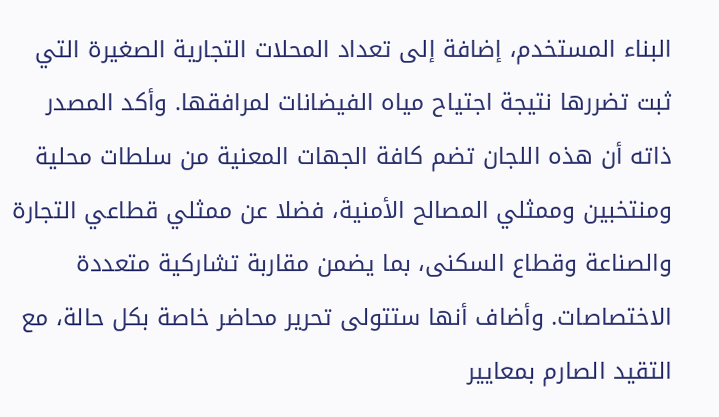البناء المستخدم، إضافة إلى تعداد المحلات التجارية الصغيرة التي ثبت تضررها نتيجة اجتياح مياه الفيضانات لمرافقها. وأكد المصدر ذاته أن هذه اللجان تضم كافة الجهات المعنية من سلطات محلية ومنتخبين وممثلي المصالح الأمنية، فضلا عن ممثلي قطاعي التجارة والصناعة وقطاع السكنى، بما يضمن مقاربة تشاركية متعددة الاختصاصات. وأضاف أنها ستتولى تحرير محاضر خاصة بكل حالة، مع التقيد الصارم بمعايير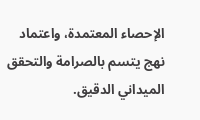الإحصاء المعتمدة، واعتماد نهج يتسم بالصرامة والتحقق الميداني الدقيق.